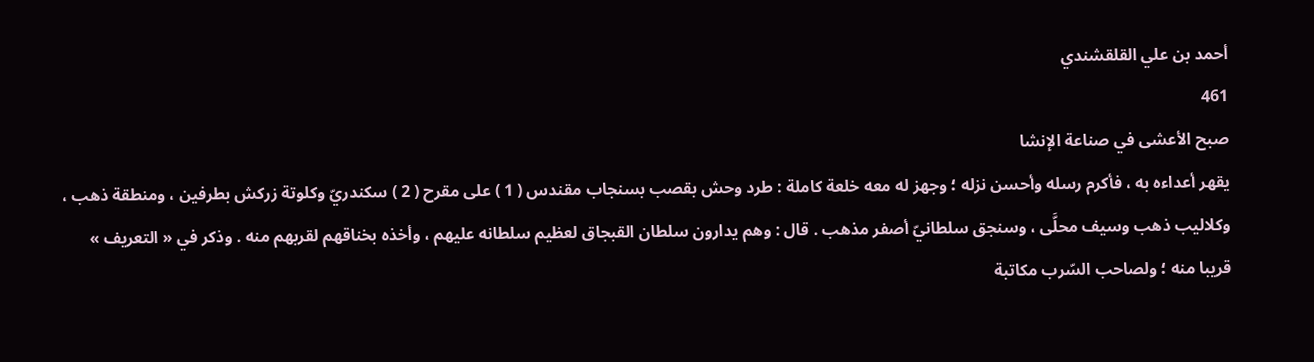أحمد بن علي القلقشندي
461
صبح الأعشى في صناعة الإنشا
يقهر أعداءه به ، فأكرم رسله وأحسن نزله ؛ وجهز له معه خلعة كاملة : طرد وحش بقصب بسنجاب مقندس ( 1 ) على مقرح ( 2 ) سكندريّ وكلوتة زركش بطرفين ، ومنطقة ذهب ، وكلاليب ذهب وسيف محلَّى ، وسنجق سلطانيّ أصفر مذهب . قال : وهم يدارون سلطان القبجاق لعظيم سلطانه عليهم ، وأخذه بخناقهم لقربهم منه . وذكر في « التعريف » قريبا منه ؛ ولصاحب السّرب مكاتبة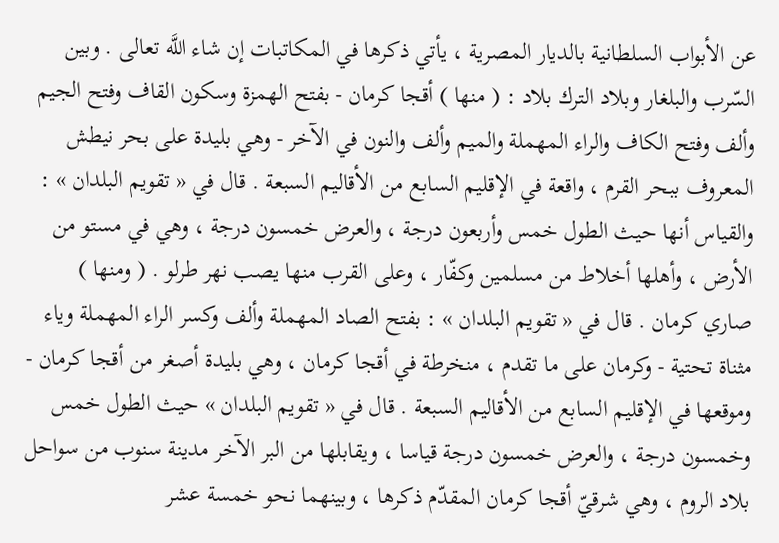عن الأبواب السلطانية بالديار المصرية ، يأتي ذكرها في المكاتبات إن شاء اللَّه تعالى . وبين السّرب والبلغار وبلاد الترك بلاد : ( منها ) أقجا كرمان - بفتح الهمزة وسكون القاف وفتح الجيم وألف وفتح الكاف والراء المهملة والميم وألف والنون في الآخر - وهي بليدة على بحر نيطش المعروف ببحر القرم ، واقعة في الإقليم السابع من الأقاليم السبعة . قال في « تقويم البلدان » : والقياس أنها حيث الطول خمس وأربعون درجة ، والعرض خمسون درجة ، وهي في مستو من الأرض ، وأهلها أخلاط من مسلمين وكفّار ، وعلى القرب منها يصب نهر طرلو . ( ومنها ) صاري كرمان . قال في « تقويم البلدان » : بفتح الصاد المهملة وألف وكسر الراء المهملة وياء مثناة تحتية - وكرمان على ما تقدم ، منخرطة في أقجا كرمان ، وهي بليدة أصغر من أقجا كرمان - وموقعها في الإقليم السابع من الأقاليم السبعة . قال في « تقويم البلدان » حيث الطول خمس وخمسون درجة ، والعرض خمسون درجة قياسا ، ويقابلها من البر الآخر مدينة سنوب من سواحل بلاد الروم ، وهي شرقيّ أقجا كرمان المقدّم ذكرها ، وبينهما نحو خمسة عشر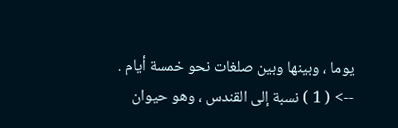يوما ، وبينها وبين صلغات نحو خمسة أيام .
--> ( 1 ) نسبة إلى القندس ، وهو حيوان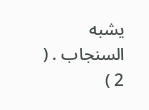يشبه السنجاب . ( 2 )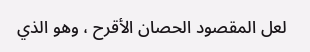لعل المقصود الحصان الأقرح ، وهو الذي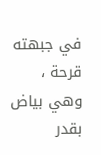في جبهته قرحة ، وهي بياض بقدر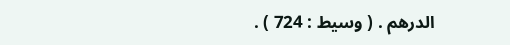الدرهم . ( وسيط : 724 ) .